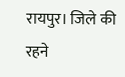रायपुर। जिले की रहने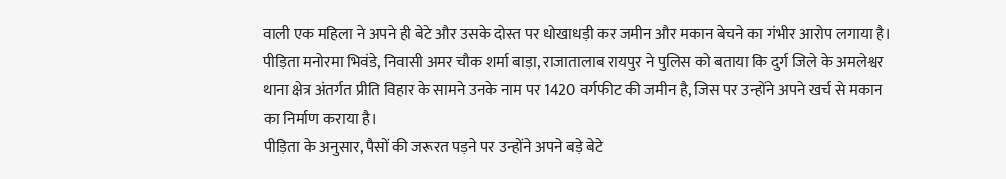वाली एक महिला ने अपने ही बेटे और उसके दोस्त पर धोखाधड़ी कर जमीन और मकान बेचने का गंभीर आरोप लगाया है। पीड़िता मनोरमा भिवंडे, निवासी अमर चौक शर्मा बाड़ा, राजातालाब रायपुर ने पुलिस को बताया कि दुर्ग जिले के अमलेश्वर थाना क्षेत्र अंतर्गत प्रीति विहार के सामने उनके नाम पर 1420 वर्गफीट की जमीन है, जिस पर उन्होंने अपने खर्च से मकान का निर्माण कराया है।
पीड़िता के अनुसार, पैसों की जरूरत पड़ने पर उन्होंने अपने बड़े बेटे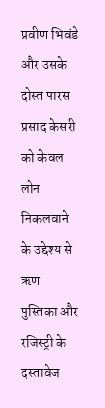प्रवीण भिवंडे और उसके दोस्त पारस प्रसाद केसरी को केवल लोन निकलवाने के उद्देश्य से ऋण पुस्तिका और रजिस्ट्री के दस्तावेज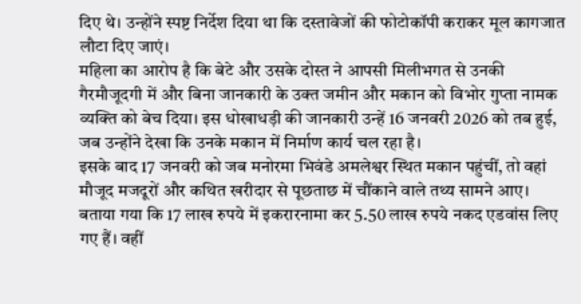दिए थे। उन्होंने स्पष्ट निर्देश दिया था कि दस्तावेजों की फोटोकॉपी कराकर मूल कागजात लौटा दिए जाएं।
महिला का आरोप है कि बेटे और उसके दोस्त ने आपसी मिलीभगत से उनकी गैरमौजूदगी में और बिना जानकारी के उक्त जमीन और मकान को विभोर गुप्ता नामक व्यक्ति को बेच दिया। इस धोखाधड़ी की जानकारी उन्हें 16 जनवरी 2026 को तब हुई, जब उन्होंने देखा कि उनके मकान में निर्माण कार्य चल रहा है।
इसके बाद 17 जनवरी को जब मनोरमा भिवंडे अमलेश्वर स्थित मकान पहुंचीं, तो वहां मौजूद मजदूरों और कथित खरीदार से पूछताछ में चौंकाने वाले तथ्य सामने आए। बताया गया कि 17 लाख रुपये में इकरारनामा कर 5.50 लाख रुपये नकद एडवांस लिए गए हैं। वहीं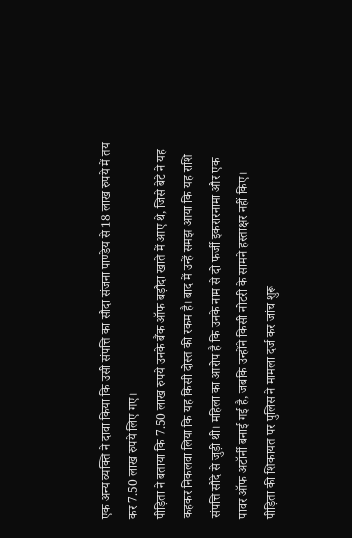एक अन्य व्यक्ति ने दावा किया कि उसी संपत्ति का सौदा संजना पाण्डेय से 18 लाख रुपये में तय कर 7.50 लाख रुपये लिए गए।
पीड़िता ने बताया कि 7.50 लाख रुपये उनके बैंक ऑफ बड़ौदा खाते में आए थे, जिसे बेटे ने यह कहकर निकलवा लिया कि यह किसी दोस्त की रकम है। बाद में उन्हें समझ आया कि यह राशि संपत्ति सौदे से जुड़ी थी। महिला का आरोप है कि उनके नाम से दो फर्जी इकरारनामा और एक पावर ऑफ अटॉर्नी बनाई गई है, जबकि उन्होंने किसी नोटरी के सामने हस्ताक्षर नहीं किए।
पीड़िता की शिकायत पर पुलिस ने मामला दर्ज कर जांच शुरू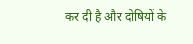कर दी है और दोषियों के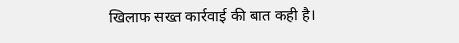खिलाफ सख्त कार्रवाई की बात कही है।